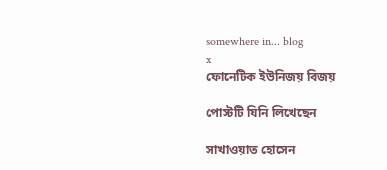somewhere in... blog
x
ফোনেটিক ইউনিজয় বিজয়

পোস্টটি যিনি লিখেছেন

সাখাওয়াত হোসেন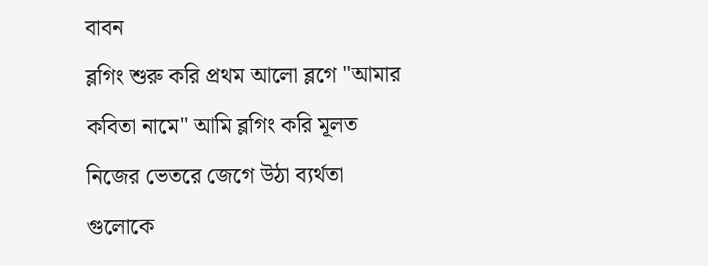বাবন
ব্লগিং শুরু করি প্রথম আলো ব্লগে "আমার কবিতা নামে" আমি ব্লগিং করি মূলত নিজের ভেতরে জেগে উঠা ব্যর্থতা গুলোকে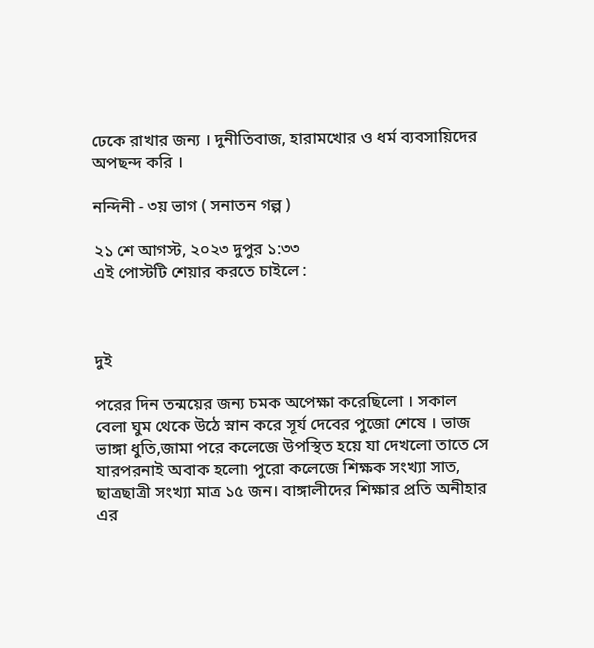ঢেকে রাখার জন্য । দুনীতিবাজ, হারামখোর ও ধর্ম ব্যবসায়িদের অপছন্দ করি ।

নন্দিনী - ৩য় ভাগ ( সনাতন গল্প )

২১ শে আগস্ট, ২০২৩ দুপুর ১:৩৩
এই পোস্টটি শেয়ার করতে চাইলে :



দুই

পরের দিন তন্ময়ের জন্য চমক অপেক্ষা করেছিলো । সকাল বেলা ঘুম থেকে উঠে স্নান করে সূর্য দেবের পুজো শেষে । ভাজ ভাঙ্গা ধুতি,জামা পরে কলেজে উপস্থিত হয়ে যা দেখলো তাতে সে যারপরনাই অবাক হলো৷ পুরো কলেজে শিক্ষক সংখ্যা সাত, ছাত্রছাত্রী সংখ্যা মাত্র ১৫ জন। বাঙ্গালীদের শিক্ষার প্রতি অনীহার এর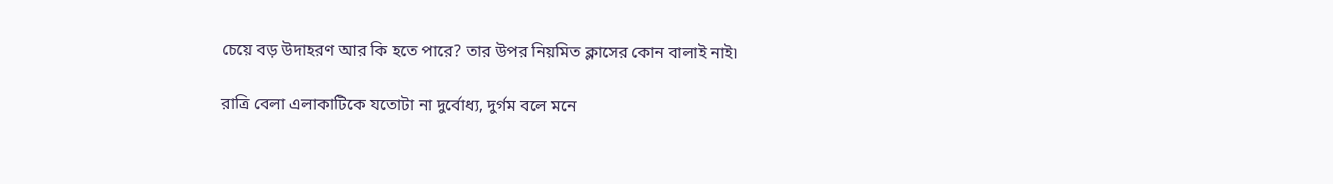চেয়ে বড় উদাহরণ আর কি হতে পারে? তার উপর নিয়মিত ক্লাসের কোন বালাই নাই৷

রাত্রি বেলা এলাকাটিকে যতোটা না দুর্বোধ্য, দুর্গম বলে মনে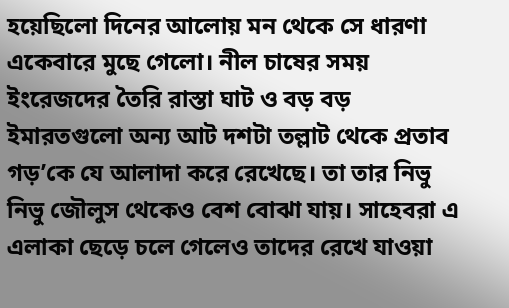হয়েছিলো দিনের আলোয় মন থেকে সে ধারণা একেবারে মুছে গেলো। নীল চাষের সময় ইংরেজদের তৈরি রাস্তা ঘাট ও বড় বড় ইমারতগুলো অন্য আট দশটা তল্লাট থেকে প্রতাব গড়’কে যে আলাদা করে রেখেছে। তা তার নিভু নিভু জৌলুস থেকেও বেশ বোঝা যায়। সাহেবরা এ এলাকা ছেড়ে চলে গেলেও তাদের রেখে যাওয়া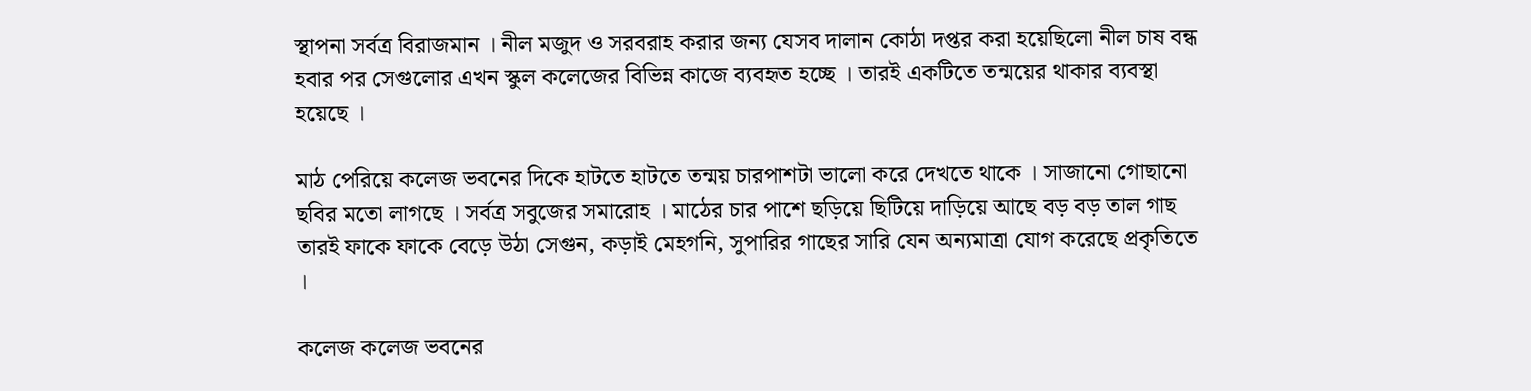স্থাপনা সর্বত্র বিরাজমান । নীল মজুদ ও সরবরাহ করার জন্য যেসব দালান কোঠা দপ্তর করা হয়েছিলো নীল চাষ বন্ধ হবার পর সেগুলোর এখন স্কুল কলেজের বিভিন্ন কাজে ব্যবহৃত হচ্ছে । তারই একটিতে তন্ময়ের থাকার ব্যবস্থা হয়েছে ।

মাঠ পেরিয়ে কলেজ ভবনের দিকে হাটতে হাটতে তন্ময় চারপাশটা ভালো করে দেখতে থাকে । সাজানো গোছানো ছবির মতো লাগছে । সর্বত্র সবুজের সমারোহ । মাঠের চার পাশে ছড়িয়ে ছিটিয়ে দাড়িয়ে আছে বড় বড় তাল গাছ তারই ফাকে ফাকে বেড়ে উঠা সেগুন, কড়াই মেহগনি, সুপারির গাছের সারি যেন অন্যমাত্রা যোগ করেছে প্রকৃতিতে ।

কলেজ কলেজ ভবনের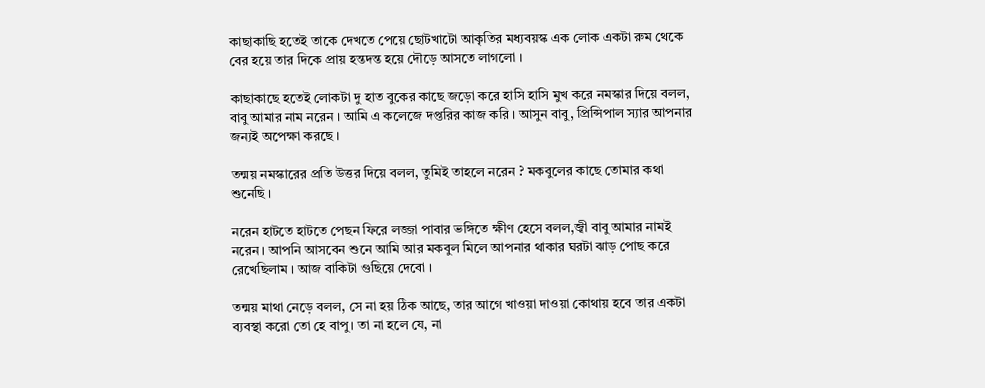কাছাকাছি হতেই তাকে দেখতে পেয়ে ছোটখাটো আকৃতির মধ্যবয়স্ক এক লোক একটা রুম থেকে বের হয়ে তার দিকে প্রায় হন্তদন্ত হয়ে দৌড়ে আসতে লাগলো ।

কাছাকাছে হতেই লোকটা দু হাত বুকের কাছে জড়ো করে হাসি হাসি মুখ করে নমস্কার দিয়ে বলল, বাবু আমার নাম নরেন । আমি এ কলেজে দপ্তরির কাজ করি । আসুন বাবু, প্রিন্সিপাল স্যার আপনার জন্যই অপেক্ষা করছে ।

তন্ময় নমস্কারের প্রতি উত্তর দিয়ে বলল, তুমিই তাহলে নরেন ? মকবুলের কাছে তোমার কথা শুনেছি ।

নরেন হাটতে হাটতে পেছন ফিরে লজ্জা পাবার ভঙ্গিতে ক্ষীণ হেসে বলল,জ্বী বাবু আমার নামই নরেন । আপনি আসবেন শুনে আমি আর মকবুল মিলে আপনার থাকার ঘরটা ঝাড় পোছ করে রেখেছিলাম । আজ বাকিটা গুছিয়ে দেবো ।

তন্ময় মাথা নেড়ে বলল, সে না হয় ঠিক আছে, তার আগে খাওয়া দাওয়া কোথায় হবে তার একটা ব্যবস্থা করো তো হে বাপু। তা না হলে যে, না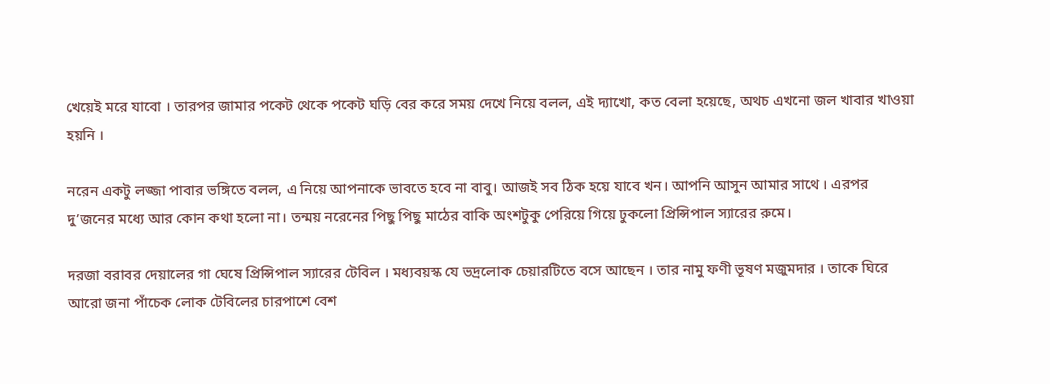খেয়েই মরে যাবো । তারপর জামার পকেট থেকে পকেট ঘড়ি বের করে সময় দেখে নিয়ে বলল, এই দ্যাখো, কত বেলা হয়েছে, অথচ এখনো জল খাবার খাওয়া হয়নি ।

নরেন একটু লজ্জা পাবার ভঙ্গিতে বলল, এ নিয়ে আপনাকে ভাবতে হবে না বাবু। আজই সব ঠিক হয়ে যাবে খন। আপনি আসুন আমার সাথে । এরপর দু’জনের মধ্যে আর কোন কথা হলো না। তন্ময় নরেনের পিছু পিছু মাঠের বাকি অংশটুকু পেরিয়ে গিয়ে ঢুকলো প্রিন্সিপাল স্যারের রুমে।

দরজা বরাবর দেয়ালের গা ঘেষে প্রিন্সিপাল স্যারের টেবিল । মধ্যবয়স্ক যে ভদ্রলোক চেয়ারটিতে বসে আছেন । তার নামু ফণী ভূষণ মজুমদার । তাকে ঘিরে আরো জনা পাঁচেক লোক টেবিলের চারপাশে বেশ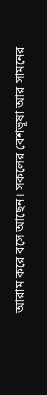আরাম করে বসে আছেন। সকলের বেশভূষা আর সামনের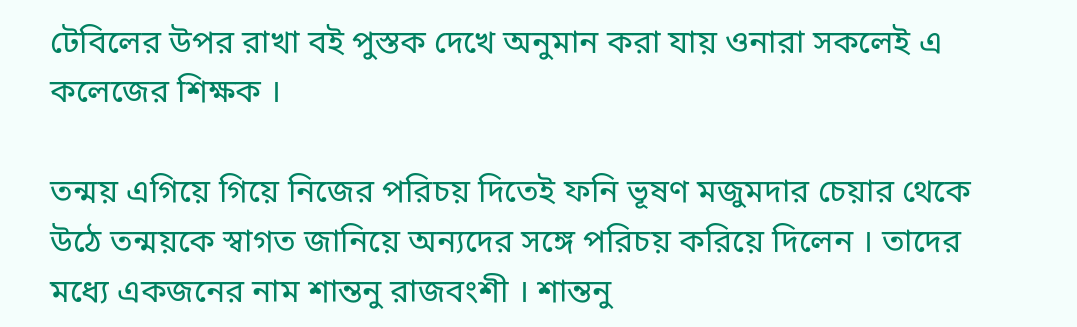টেবিলের উপর রাখা বই পুস্তক দেখে অনুমান করা যায় ওনারা সকলেই এ কলেজের শিক্ষক ।

তন্ময় এগিয়ে গিয়ে নিজের পরিচয় দিতেই ফনি ভূষণ মজুমদার চেয়ার থেকে উঠে তন্ময়কে স্বাগত জানিয়ে অন্যদের সঙ্গে পরিচয় করিয়ে দিলেন । তাদের মধ্যে একজনের নাম শান্তনু রাজবংশী । শান্তনু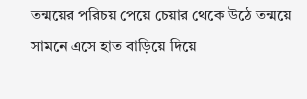তন্ময়ের পরিচয় পেয়ে চেয়ার থেকে উঠে তন্ময়ে সামনে এসে হাত বাড়িয়ে দিয়ে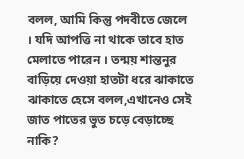বলল, আমি কিন্তু পদবীতে জেলে । যদি আপত্তি না থাকে তাবে হাত মেলাতে পারেন । তন্ময় শান্তনুর বাড়িয়ে দেওয়া হাতটা ধরে ঝাকাতে ঝাকাতে হেসে বলল,এখানেও সেই জাত পাতের ভুত চড়ে বেড়াচ্ছে নাকি?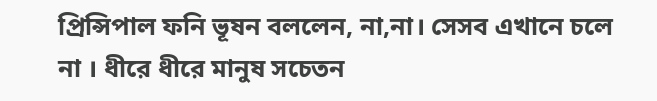প্রিন্সিপাল ফনি ভূষন বললেন, না,না। সেসব এখানে চলে না । ধীরে ধীরে মানুষ সচেতন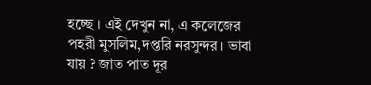হচ্ছে । এই দেখুন না, এ কলেজের পহরী মুসলিম,দপ্তরি নরসুন্দর। ভাবা যায় ? জাত পাত দূর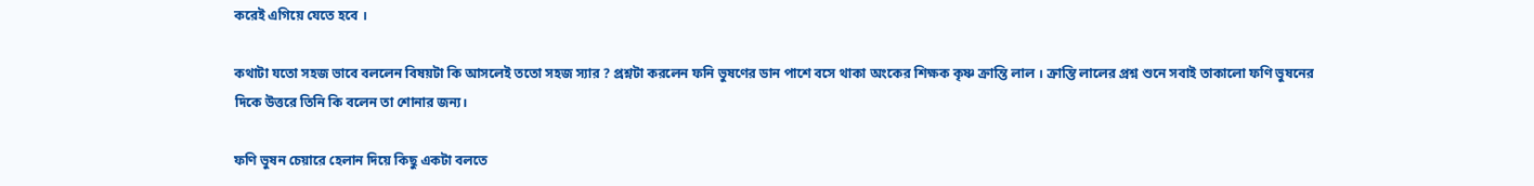করেই এগিয়ে যেতে হবে ।

কথাটা যতো সহজ ভাবে বললেন বিষয়টা কি আসলেই ততো সহজ স্যার ? প্রশ্নটা করলেন ফনি ভুষণের ডান পাশে বসে থাকা অংকের শিক্ষক কৃষ্ণ ক্রান্তি লাল । ক্রান্তি লালের প্রশ্ন শুনে সবাই তাকালো ফণি ভুষনের দিকে উত্তরে তিনি কি বলেন তা শোনার জন্য।

ফণি ভুষন চেয়ারে হেলান দিয়ে কিছু একটা বলতে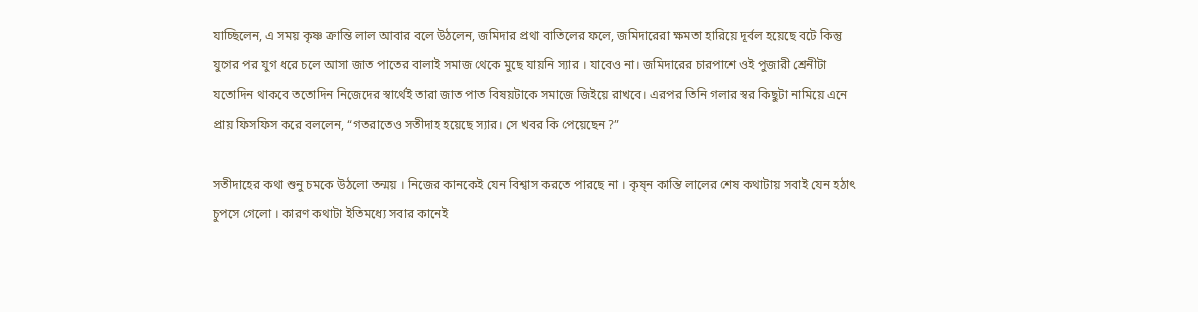যাচ্ছিলেন, এ সময় কৃষ্ণ ক্রান্তি লাল আবার বলে উঠলেন, জমিদার প্রথা বাতিলের ফলে, জমিদারেরা ক্ষমতা হারিয়ে দূর্বল হয়েছে বটে কিন্তু যুগের পর যুগ ধরে চলে আসা জাত পাতের বালাই সমাজ থেকে মুছে যায়নি স্যার । যাবেও না। জমিদারের চারপাশে ওই পুজারী শ্রেনীটা যতোদিন থাকবে ততোদিন নিজেদের স্বার্থেই তারা জাত পাত বিষয়টাকে সমাজে জিইয়ে রাখবে। এরপর তিনি গলার স্বর কিছুটা নামিয়ে এনে প্রায় ফিসফিস করে বললেন, “গতরাতেও সতীদাহ হয়েছে স্যার। সে খবর কি পেয়েছেন ?”

সতীদাহের কথা শুনু চমকে উঠলো তন্ময় । নিজের কানকেই যেন বিশ্বাস করতে পারছে না । কৃষ্ন কান্তি লালের শেষ কথাটায় সবাই যেন হঠাৎ চুপসে গেলো । কারণ কথাটা ইতিমধ্যে সবার কানেই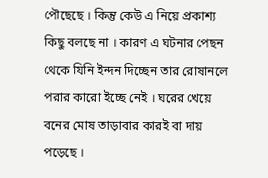পৌছেছে । কিন্তু কেউ এ নিয়ে প্রকাশ্য কিছু বলছে না । কারণ এ ঘটনার পেছন থেকে যিনি ইন্দন দিচ্ছেন তার রোষানলে পরার কারো ইচ্ছে নেই । ঘরের খেয়ে বনের মোষ তাড়াবার কারই বা দায় পড়েছে ।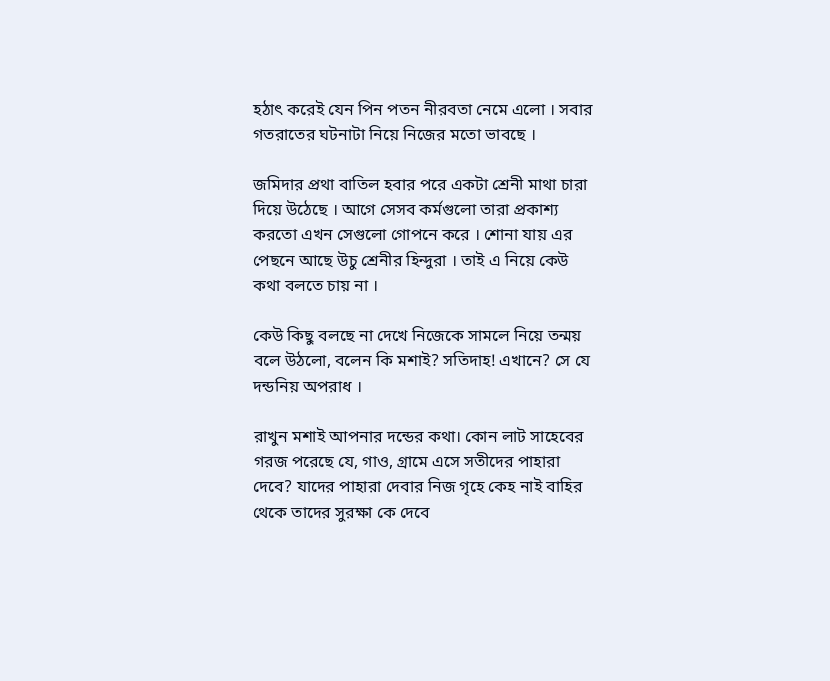হঠাৎ করেই যেন পিন পতন নীরবতা নেমে এলো । সবার গতরাতের ঘটনাটা নিয়ে নিজের মতো ভাবছে ।

জমিদার প্রথা বাতিল হবার পরে একটা শ্রেনী মাথা চারা দিয়ে উঠেছে । আগে সেসব কর্মগুলো তারা প্রকাশ্য করতো এখন সেগুলো গোপনে করে । শোনা যায় এর পেছনে আছে উচু শ্রেনীর হিন্দুরা । তাই এ নিয়ে কেউ কথা বলতে চায় না ।

কেউ কিছু বলছে না দেখে নিজেকে সামলে নিয়ে তন্ময় বলে উঠলো, বলেন কি মশাই? সতিদাহ! এখানে? সে যে দন্ডনিয় অপরাধ ।

রাখুন মশাই আপনার দন্ডের কথা। কোন লাট সাহেবের গরজ পরেছে যে, গাও, গ্রামে এসে সতীদের পাহারা দেবে? যাদের পাহারা দেবার নিজ গৃহে কেহ নাই বাহির থেকে তাদের সুরক্ষা কে দেবে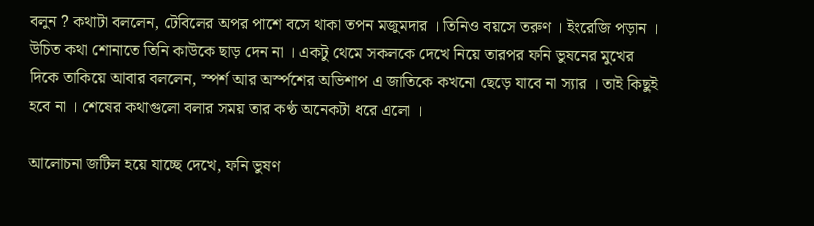বলুন ? কথাটা বললেন, টেবিলের অপর পাশে বসে থাকা তপন মজুমদার । তিনিও বয়সে তরুণ । ইংরেজি পড়ান । উচিত কথা শোনাতে তিনি কাউকে ছাড় দেন না । একটু থেমে সকলকে দেখে নিয়ে তারপর ফনি ভুষনের মুখের দিকে তাকিয়ে আবার বললেন, স্পর্শ আর অর্স্পশের অভিশাপ এ জাতিকে কখনো ছেড়ে যাবে না স্যার । তাই কিছুই হবে না । শেষের কথাগুলো বলার সময় তার কণ্ঠ অনেকটা ধরে এলো ।

আলোচনা জটিল হয়ে যাচ্ছে দেখে, ফনি ভুষণ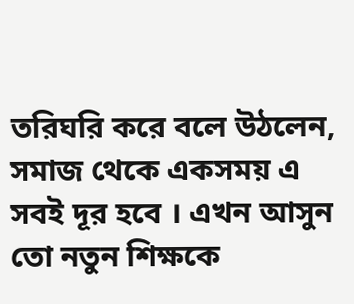তরিঘরি করে বলে উঠলেন, সমাজ থেকে একসময় এ সবই দূর হবে । এখন আসুন তো নতুন শিক্ষকে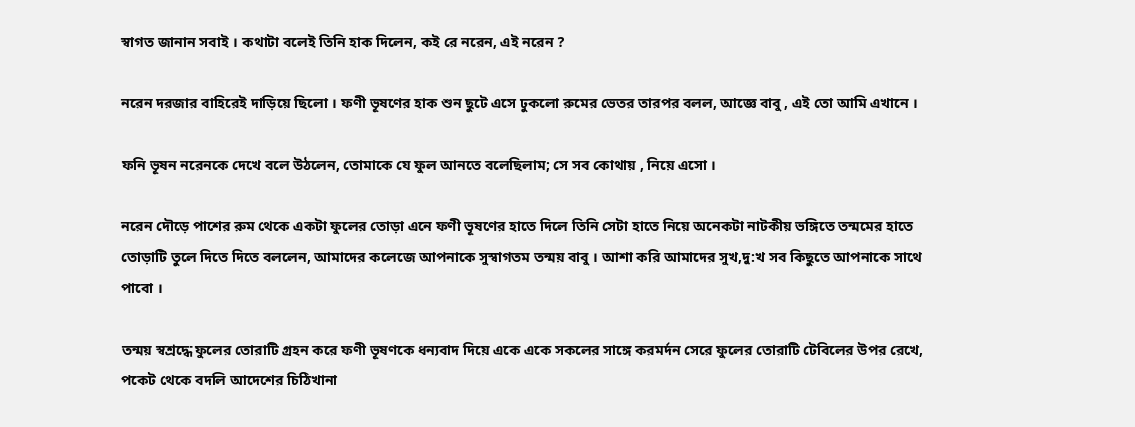স্বাগত জানান সবাই । কথাটা বলেই তিনি হাক দিলেন, কই রে নরেন, এই নরেন ?

নরেন দরজার বাহিরেই দাড়িয়ে ছিলো । ফণী ভূষণের হাক শুন ছুটে এসে ঢুকলো রুমের ভেতর তারপর বলল, আজ্ঞে বাবু , এই তো আমি এখানে ।

ফনি ভূষন নরেনকে দেখে বলে উঠলেন, তোমাকে যে ফুল আনতে বলেছিলাম; সে সব কোথায় , নিয়ে এসো ।

নরেন দৌড়ে পাশের রুম থেকে একটা ফুলের তোড়া এনে ফণী ভূষণের হাতে দিলে তিনি সেটা হাতে নিয়ে অনেকটা নাটকীয় ভঙ্গিতে তন্মমের হাতে তোড়াটি তুলে দিতে দিতে বললেন, আমাদের কলেজে আপনাকে সুস্বাগতম তন্ময় বাবু । আশা করি আমাদের সুখ,দু:খ সব কিছুতে আপনাকে সাথে পাবো ।

তন্ময় স্বশ্রদ্ধে ফুলের তোরাটি গ্রহন করে ফণী ভূষণকে ধন্যবাদ দিয়ে একে একে সকলের সাঙ্গে করমর্দন সেরে ফুলের তোরাটি টেবিলের উপর রেখে, পকেট থেকে বদলি আদেশের চিঠিখানা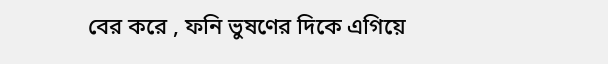বের করে , ফনি ভুষণের দিকে এগিয়ে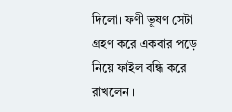দিলো। ফণী ভূষণ সেটা গ্রহণ করে একবার পড়ে নিয়ে ফাইল বন্ধি করে রাখলেন ।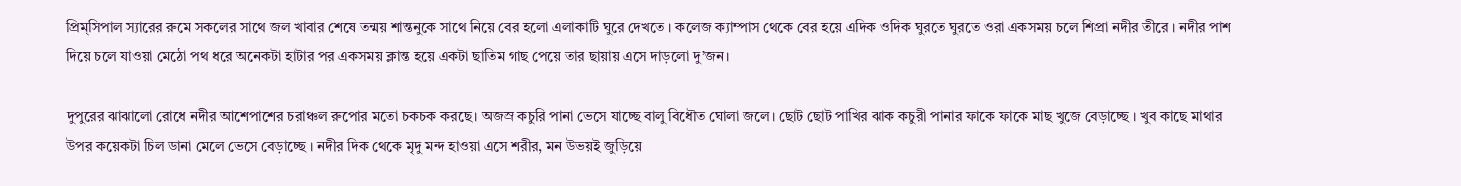প্রিম্সিপাল স্যারের রুমে সকলের সাথে জল খাবার শেষে তন্ময় শান্তনুকে সাথে নিয়ে বের হলো এলাকাটি ঘুরে দেখতে । কলেজ ক্যাম্পাস থেকে বের হয়ে এদিক ওদিক ঘুরতে ঘুরতে ওরা একসময় চলে শিপ্রা নদীর তীরে । নদীর পাশ দিয়ে চলে যাওয়া মেঠো পথ ধরে অনেকটা হাটার পর একসময় ক্লান্ত হয়ে একটা ছাতিম গাছ পেয়ে তার ছায়ায় এসে দাড়লো দু’জন।

দুপুরের ঝাঝালো রোধে নদীর আশেপাশের চরাঞ্চল রুপোর মতো চকচক করছে। অজস্র কচুরি পানা ভেসে যাচ্ছে বালু বিধৌত ঘোলা জলে। ছোট ছোট পাখির ঝাক কচুরী পানার ফাকে ফাকে মাছ খুজে বেড়াচ্ছে । খুব কাছে মাথার উপর কয়েকটা চিল ডানা মেলে ভেসে বেড়াচ্ছে । নদীর দিক থেকে মৃদু মন্দ হাওয়া এসে শরীর, মন উভয়ই জুড়িয়ে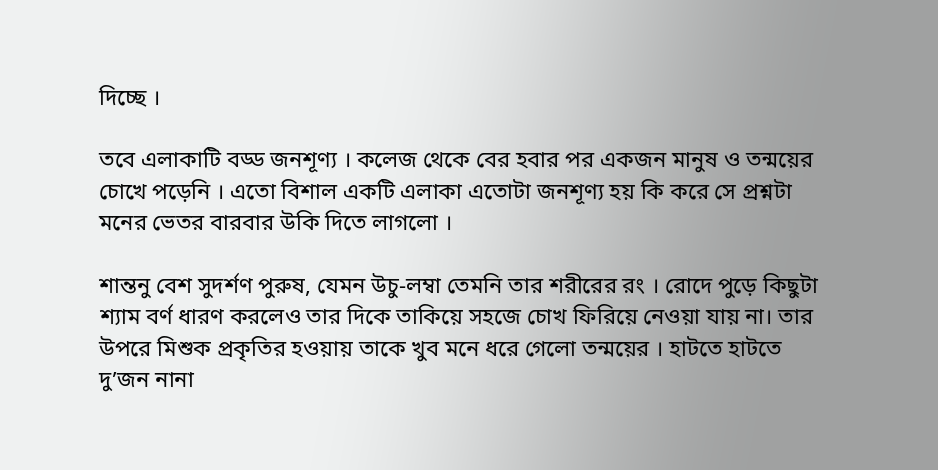দিচ্ছে ।

তবে এলাকাটি বড্ড জনশূণ্য । কলেজ থেকে বের হবার পর একজন মানুষ ও তন্ময়ের চোখে পড়েনি । এতো বিশাল একটি এলাকা এতোটা জনশূণ্য হয় কি করে সে প্রশ্নটা মনের ভেতর বারবার উকি দিতে লাগলো ।

শান্তনু বেশ সুদর্শণ পুরুষ, যেমন উচু-লম্বা তেমনি তার শরীরের রং । রোদে পুড়ে কিছুটা শ্যাম বর্ণ ধারণ করলেও তার দিকে তাকিয়ে সহজে চোখ ফিরিয়ে নেওয়া যায় না। তার উপরে মিশুক প্রকৃতির হওয়ায় তাকে খুব মনে ধরে গেলো তন্ময়ের । হাটতে হাটতে দু’জন নানা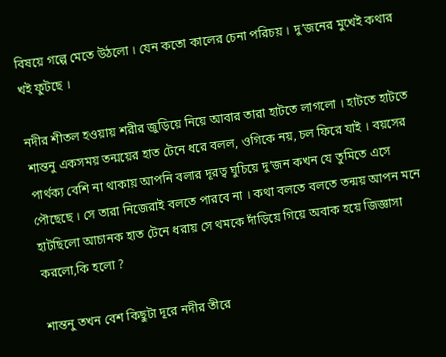বিষয়ে গল্পে মেতে উঠলো । যেন কতো কালের চেনা পরিচয় । দু’জনের মুখেই কথার খই ফুটছে ।

নদীর শীতল হওয়ায় শরীর জুড়িয়ে নিয়ে আবার তারা হাটতে লাগলো । হাটতে হাটতে শান্তনু একসময় তন্ময়ের হাত টেনে ধরে বলল, ওগিকে নয়, চল ফিরে যাই । বয়সের পার্থক্য বেশি না থাকায় আপনি বলার দূরত্ব ঘুচিয়ে দু’জন কখন যে তুমিতে এসে পৌছেছে । সে তারা নিজেরাই বলতে পারবে না । কথা বলতে বলতে তন্ময় আপন মনে হাটছিলো আচানক হাত টেনে ধরায় সে থমকে দাঁড়িয়ে গিয়ে অবাক হয়ে জিজ্ঞাসা করলো,কি হলো ?

শান্তনু তখন বেশ কিছুটা দূরে নদীর তীরে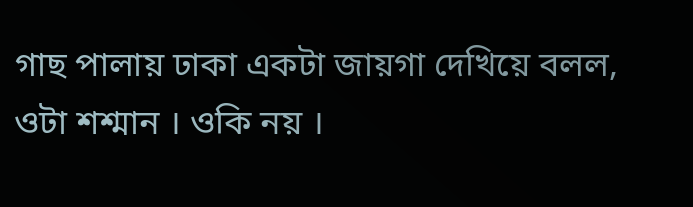গাছ পালায় ঢাকা একটা জায়গা দেখিয়ে বলল, ওটা শশ্মান । ওকি নয় ।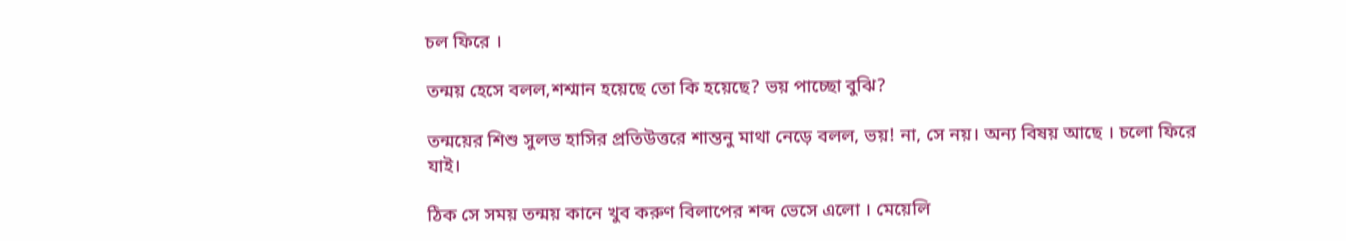চল ফিরে ।

তন্ময় হেসে বলল,শশ্মান হয়েছে তো কি হয়েছে? ভয় পাচ্ছো বুঝি?

তন্ময়ের শিশু সুলভ হাসির প্রতিউত্তরে শান্তনু মাথা নেড়ে বলল, ভয়! না, সে নয়। অন্য বিষয় আছে । চলো ফিরে যাই।

ঠিক সে সময় তন্ময় কানে খুব করুণ বিলাপের শব্দ ভেসে এলো । মেয়েলি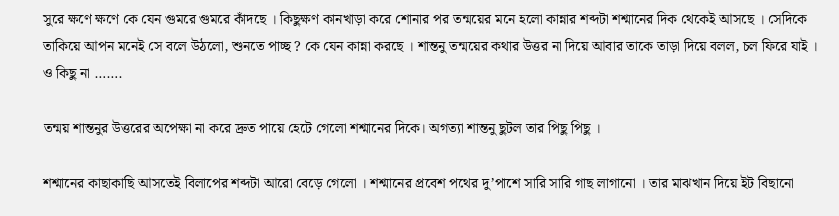সুরে ক্ষণে ক্ষণে কে যেন গুমরে গুমরে কাঁদছে । কিছুক্ষণ কানখাড়া করে শোনার পর তন্ময়ের মনে হলো কান্নার শব্দটা শশ্মানের দিক থেকেই আসছে । সেদিকে তাকিয়ে আপন মনেই সে বলে উঠলো, শুনতে পাচ্ছ ? কে যেন কান্না করছে । শান্তনু তন্ময়ের কথার উত্তর না দিয়ে আবার তাকে তাড়া দিয়ে বলল, চল ফিরে যাই । ও কিছু না …….

তন্ময় শান্তনুর উত্তরের অপেক্ষা না করে দ্রুত পায়ে হেটে গেলো শশ্মানের দিকে। অগত্যা শান্তনু ছুটল তার পিছু পিছু ।

শশ্মানের কাছাকাছি আসতেই বিলাপের শব্দটা আরো বেড়ে গেলো । শশ্মানের প্রবেশ পথের দু’পাশে সারি সারি গাছ লাগানো । তার মাঝখান দিয়ে ইট বিছানো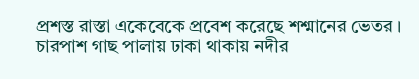প্রশস্ত রাস্তা একেবেকে প্রবেশ করেছে শশ্মানের ভেতর । চারপাশ গাছ পালায় ঢাকা থাকায় নদীর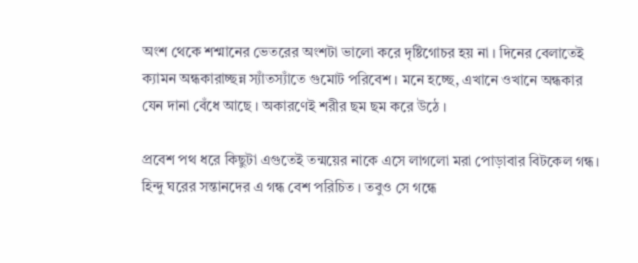অংশ থেকে শশ্মানের ভেতরের অংশটা ভালো করে দৃষ্টিগোচর হয় না । দিনের বেলাতেই ক্যামন অন্ধকারাচ্ছন্ন স্যাঁতস্যাঁতে গুমোট পরিবেশ । মনে হচ্ছে, এখানে ওখানে অন্ধকার যেন দানা বেঁধে আছে । অকারণেই শরীর ছম ছম করে উঠে ।

প্রবেশ পথ ধরে কিছুটা এগুতেই তন্ময়ের নাকে এসে লাগলো মরা পোড়াবার বিটকেল গন্ধ। হিন্দু ঘরের সন্তানদের এ গন্ধ বেশ পরিচিত । তবুও সে গন্ধে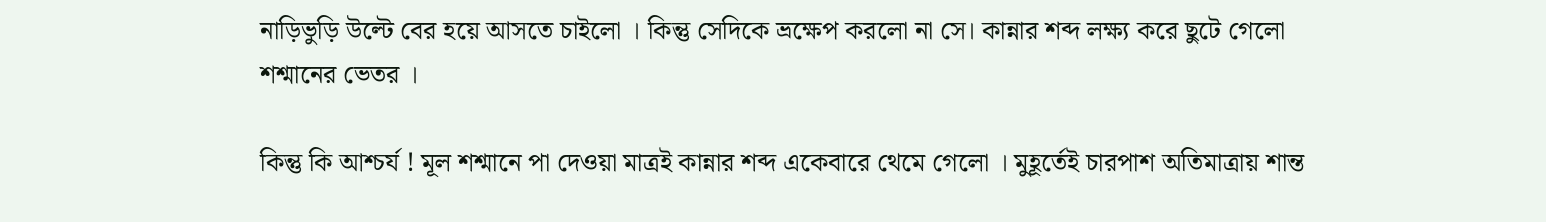নাড়িভুড়ি উল্টে বের হয়ে আসতে চাইলো । কিন্তু সেদিকে ভ্রক্ষেপ করলো না সে। কান্নার শব্দ লক্ষ্য করে ছুটে গেলো শশ্মানের ভেতর ।

কিন্তু কি আশ্চর্য ! মূল শশ্মানে পা দেওয়া মাত্রই কান্নার শব্দ একেবারে থেমে গেলো । মুহূর্তেই চারপাশ অতিমাত্রায় শান্ত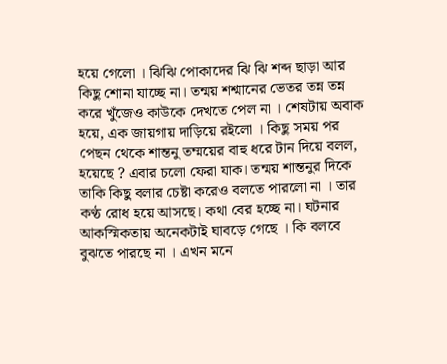হয়ে গেলো । ঝিঝি পোকাদের ঝি ঝি শব্দ ছাড়া আর কিছু শোনা যাচ্ছে না। তন্ময় শশ্মানের ভেতর তন্ন তন্ন করে খুঁজেও কাউকে দেখতে পেল না । শেষটায় অবাক হয়ে, এক জায়গায় দাড়িয়ে রইলো । কিছু সময় পর পেছন থেকে শান্তনু তম্ময়ের বাহু ধরে টান দিয়ে বলল, হয়েছে ? এবার চলো ফেরা যাক। তন্ময় শান্তনুর দিকে তাকি কিছু বলার চেষ্টা করেও বলতে পারলো না । তার কণ্ঠ রোধ হয়ে আসছে। কথা বের হচ্ছে না। ঘটনার আকস্মিকতায় অনেকটাই ঘাবড়ে গেছে । কি বলবে বুঝতে পারছে না । এখন মনে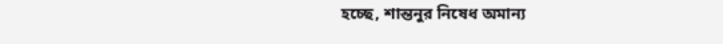হচ্ছে, শান্তনুর নিষেধ অমান্য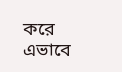করে এভাবে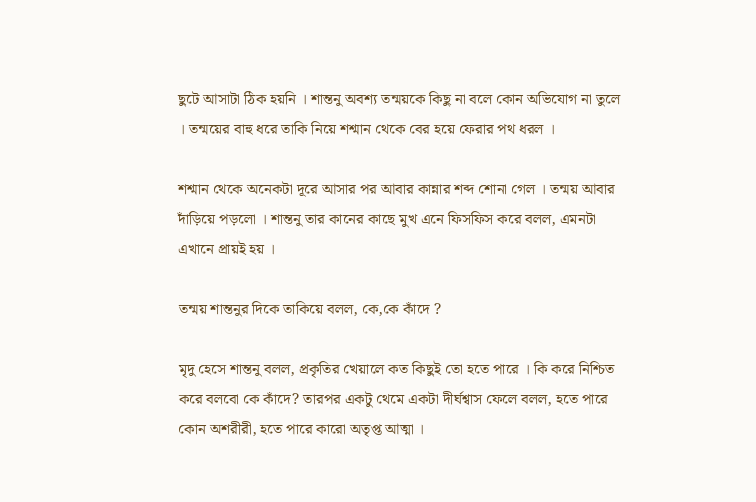ছুটে আসাটা ঠিক হয়নি । শান্তনু অবশ্য তন্ময়কে কিছু না বলে কোন অভিযোগ না তুলে । তন্ময়ের বাহু ধরে তাকি নিয়ে শশ্মান থেকে বের হয়ে ফেরার পথ ধরল ।

শশ্মান থেকে অনেকটা দূরে আসার পর আবার কান্নার শব্দ শোনা গেল । তন্ময় আবার দাঁড়িয়ে পড়লো । শান্তনু তার কানের কাছে মুখ এনে ফিসফিস করে বলল, এমনটা এখানে প্রায়ই হয় ।

তন্ময় শান্তনুর দিকে তাকিয়ে বলল, কে,কে কাঁদে ?

মৃদু হেসে শান্তনু বলল, প্রকৃতির খেয়ালে কত কিছুই তো হতে পারে । কি করে নিশ্চিত করে বলবো কে কাঁদে? তারপর একটু থেমে একটা দীর্ঘশ্বাস ফেলে বলল, হতে পারে কোন অশরীরী, হতে পারে কারো অতৃপ্ত আত্মা ।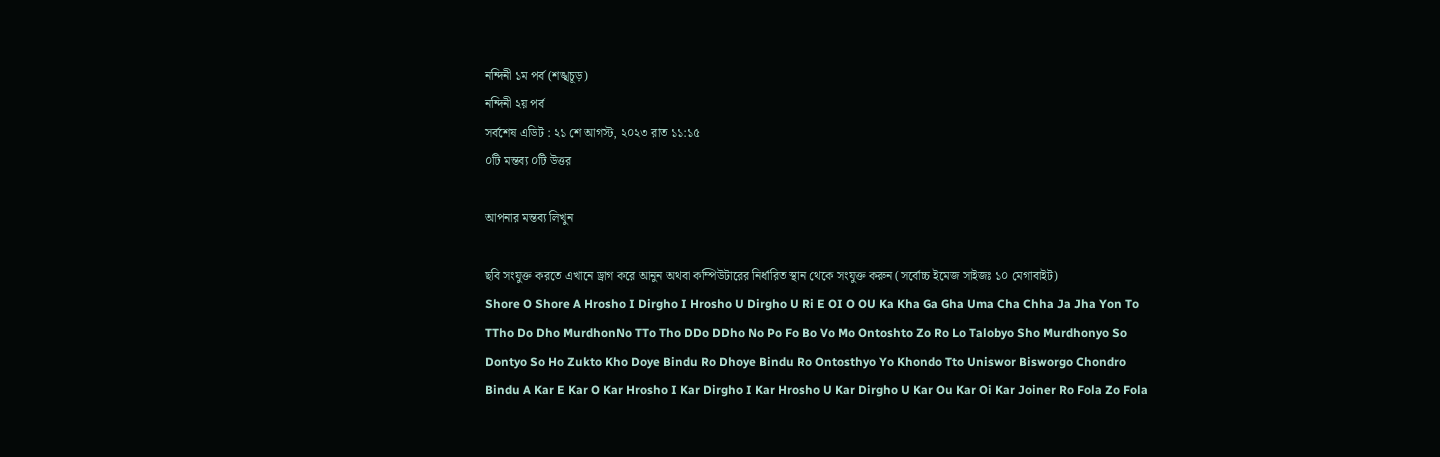নন্দিনী ১ম পর্ব (শঙ্খচূড়)
নন্দিনী ২য় পর্ব
সর্বশেষ এডিট : ২১ শে আগস্ট, ২০২৩ রাত ১১:১৫
০টি মন্তব্য ০টি উত্তর

আপনার মন্তব্য লিখুন

ছবি সংযুক্ত করতে এখানে ড্রাগ করে আনুন অথবা কম্পিউটারের নির্ধারিত স্থান থেকে সংযুক্ত করুন (সর্বোচ্চ ইমেজ সাইজঃ ১০ মেগাবাইট)
Shore O Shore A Hrosho I Dirgho I Hrosho U Dirgho U Ri E OI O OU Ka Kha Ga Gha Uma Cha Chha Ja Jha Yon To TTho Do Dho MurdhonNo TTo Tho DDo DDho No Po Fo Bo Vo Mo Ontoshto Zo Ro Lo Talobyo Sho Murdhonyo So Dontyo So Ho Zukto Kho Doye Bindu Ro Dhoye Bindu Ro Ontosthyo Yo Khondo Tto Uniswor Bisworgo Chondro Bindu A Kar E Kar O Kar Hrosho I Kar Dirgho I Kar Hrosho U Kar Dirgho U Kar Ou Kar Oi Kar Joiner Ro Fola Zo Fola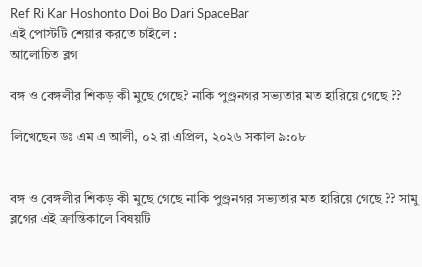Ref Ri Kar Hoshonto Doi Bo Dari SpaceBar
এই পোস্টটি শেয়ার করতে চাইলে :
আলোচিত ব্লগ

বঙ্গ ও বেঙ্গলীর শিকড় কী মুছে গেছে? নাকি পুণ্ড্রনগর সভ্যতার মত হারিয়ে গেছে ??

লিখেছেন ডঃ এম এ আলী, ০২ রা এপ্রিল, ২০২৬ সকাল ৯:০৮


বঙ্গ ও বেঙ্গলীর শিকড় কী মুছে গেছে নাকি পুণ্ড্রনগর সভ্যতার মত হারিয়ে গেছে ?? সামু ব্লগের এই ক্রান্তিকালে বিষয়টি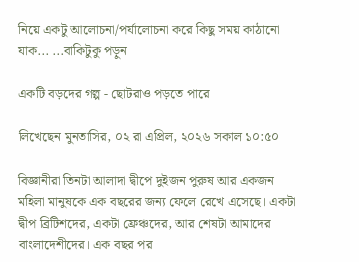নিয়ে একটু আলোচনা/পর্যালোচনা করে কিছু সময় কাঠানো যাক... ...বাকিটুকু পড়ুন

একটি বড়দের গল্প - ছোটরাও পড়তে পারে

লিখেছেন মুনতাসির, ০২ রা এপ্রিল, ২০২৬ সকাল ১০:৫০

বিজ্ঞানীরা তিনটা আলাদা দ্বীপে দুইজন পুরুষ আর একজন মহিলা মানুষকে এক বছরের জন্য ফেলে রেখে এসেছে। একটা দ্বীপ ব্রিটিশদের, একটা ফ্রেঞ্চদের, আর শেষটা আমাদের বাংলাদেশীদের। এক বছর পর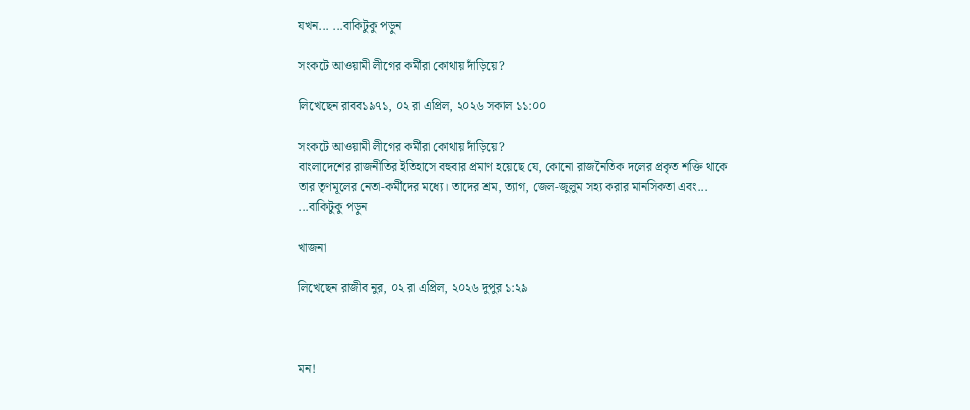যখন... ...বাকিটুকু পড়ুন

সংকটে আওয়ামী লীগের কর্মীরা কোথায় দাঁড়িয়ে?

লিখেছেন রাবব১৯৭১, ০২ রা এপ্রিল, ২০২৬ সকাল ১১:০০

সংকটে আওয়ামী লীগের কর্মীরা কোথায় দাঁড়িয়ে?
বাংলাদেশের রাজনীতির ইতিহাসে বহুবার প্রমাণ হয়েছে যে, কোনো রাজনৈতিক দলের প্রকৃত শক্তি থাকে তার তৃণমূলের নেতা-কর্মীদের মধ্যে। তাদের শ্রম, ত্যাগ, জেল-জুলুম সহ্য করার মানসিকতা এবং... ...বাকিটুকু পড়ুন

খাজনা

লিখেছেন রাজীব নুর, ০২ রা এপ্রিল, ২০২৬ দুপুর ১:২৯



মন!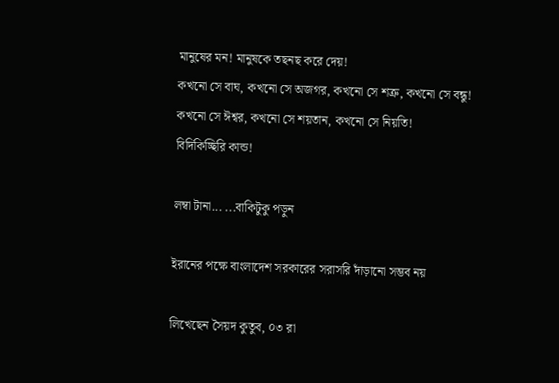মানুষের মন! মানুষকে তছনছ করে দেয়!
কখনো সে বাঘ, কখনো সে অজগর, কখনো সে শত্রু, কখনো সে বন্ধু!
কখনো সে ঈশ্বর, কখনো সে শয়তান, কখনো সে নিয়তি!
বিদিকিচ্ছিরি কান্ড!

লম্বা টানা... ...বাকিটুকু পড়ুন

ইরানের পক্ষে বাংলাদেশ সরকারের সরাসরি দাঁড়ানো সম্ভব নয়

লিখেছেন সৈয়দ কুতুব, ০৩ রা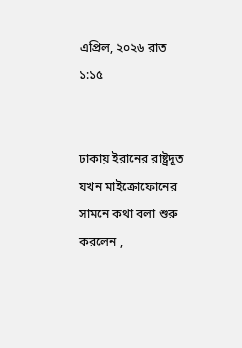এপ্রিল, ২০২৬ রাত ১:১৫


ঢাকায় ইরানের রাষ্ট্রদূত যখন মাইক্রোফোনের সামনে কথা বলা শুরু করলেন ,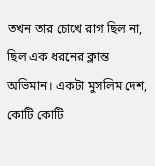তখন তার চোখে রাগ ছিল না, ছিল এক ধরনের ক্লান্ত অভিমান। একটা মুসলিম দেশ, কোটি কোটি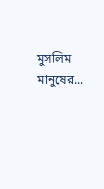মুসলিম মানুষের...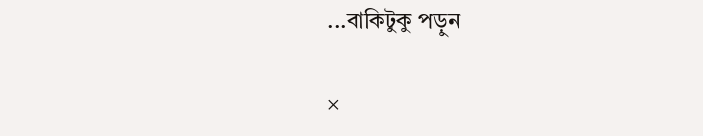...বাকিটুকু পড়ুন

×